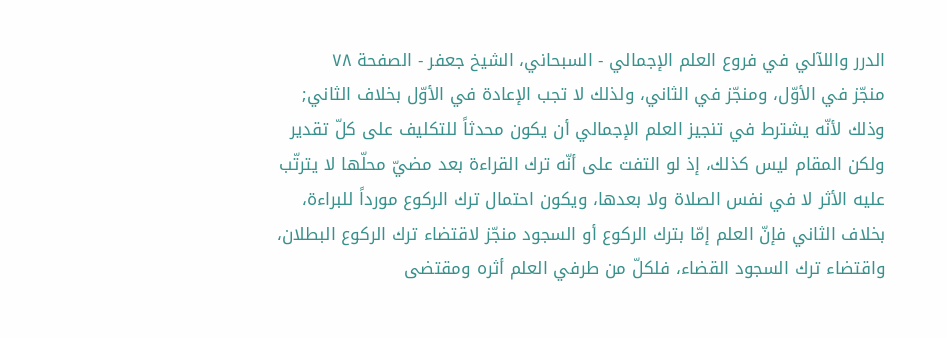الدرر واللآلي في فروع العلم الإجمالي - السبحاني، الشيخ جعفر - الصفحة ٧٨
منجّز في الأوّل، ومنجّز في الثاني، ولذلك لا تجب الإعادة في الأوّل بخلاف الثاني; وذلك لأنّه يشترط في تنجيز العلم الإجمالي أن يكون محدثاً للتكليف على كلّ تقدير ولكن المقام ليس كذلك، إذ لو التفت على أنّه ترك القراءة بعد مضيّ محلّها لا يترتّب عليه الأثر لا في نفس الصلاة ولا بعدها، ويكون احتمال ترك الركوع مورداً للبراءة، بخلاف الثاني فإنّ العلم إمّا بترك الركوع أو السجود منجّز لاقتضاء ترك الركوع البطلان، واقتضاء ترك السجود القضاء، فلكلّ من طرفي العلم أثره ومقتضى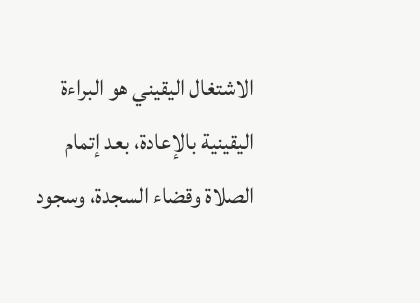الاشتغال اليقيني هو البراءة اليقينية بالإعادة، بعد إتمام الصلاة وقضاء السجدة، وسجود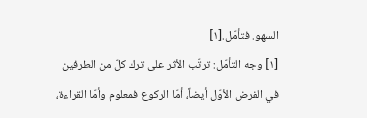السهو. فتأمّل.[١]
[١] وجه التأمّل: ترتّب الأثر على ترك كلّ من الطرفين في الفرض الأوّل أيضاً، أمّا الركوع فمعلوم وأمّا القراءة،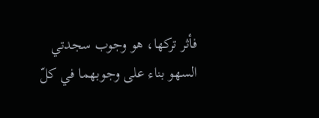فأثر تركها، هو وجوب سجدتي السهو بناء على وجوبهما في كلّ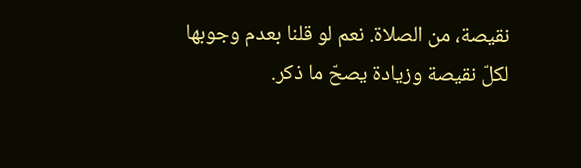نقيصة، من الصلاة. نعم لو قلنا بعدم وجوبها لكلّ نقيصة وزيادة يصحّ ما ذكر.